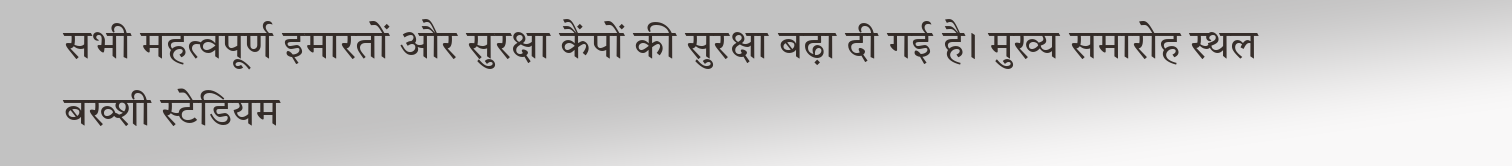सभी महत्वपूर्ण इमारतों और सुरक्षा कैंपों की सुरक्षा बढ़ा दी गई है। मुख्य समारोह स्थल बख्शी स्टेडियम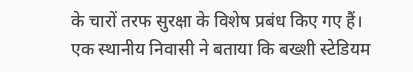के चारों तरफ सुरक्षा के विशेष प्रबंध किए गए हैं।
एक स्थानीय निवासी ने बताया कि बख्शी स्टेडियम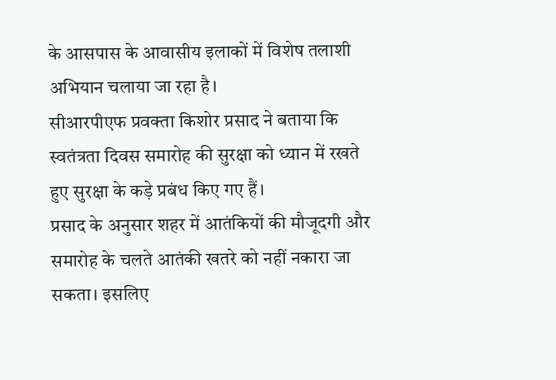के आसपास के आवासीय इलाकों में विशेष तलाशी अभियान चलाया जा रहा है।
सीआरपीएफ प्रवक्ता किशोर प्रसाद ने बताया कि स्वतंत्रता दिवस समारोह की सुरक्षा को ध्यान में रखते हुए सुरक्षा के कड़े प्रबंध किए गए हैं।
प्रसाद के अनुसार शहर में आतंकियों की मौजूदगी और समारोह के चलते आतंकी खतरे को नहीं नकारा जा सकता। इसलिए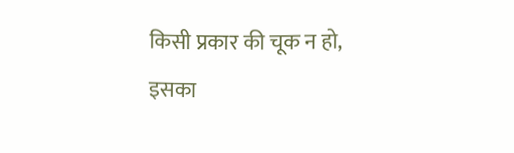किसी प्रकार की चूक न हो, इसका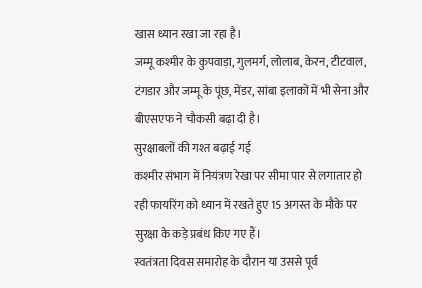खास ध्यान रखा जा रहा है।
जम्मू कश्मीर के कुपवाड़ा, गुलमर्ग, लोलाब, केरन, टीटवाल, टंगडार और जम्मू के पूंछ, मेंडर, सांबा इलाकों में भी सेना और बीएसएफ ने चौकसी बढ़ा दी है।
सुरक्षाबलों की गश्त बढ़ाई गई
कश्मीर संभाग में नियंत्रण रेखा पर सीमा पार से लगातार हो रही फायरिंग को ध्यान में रखते हुए 15 अगस्त के मौके पर सुरक्षा के कड़े प्रबंध किए गए हैं।
स्वतंत्रता दिवस समारोह के दौरान या उससे पूर्व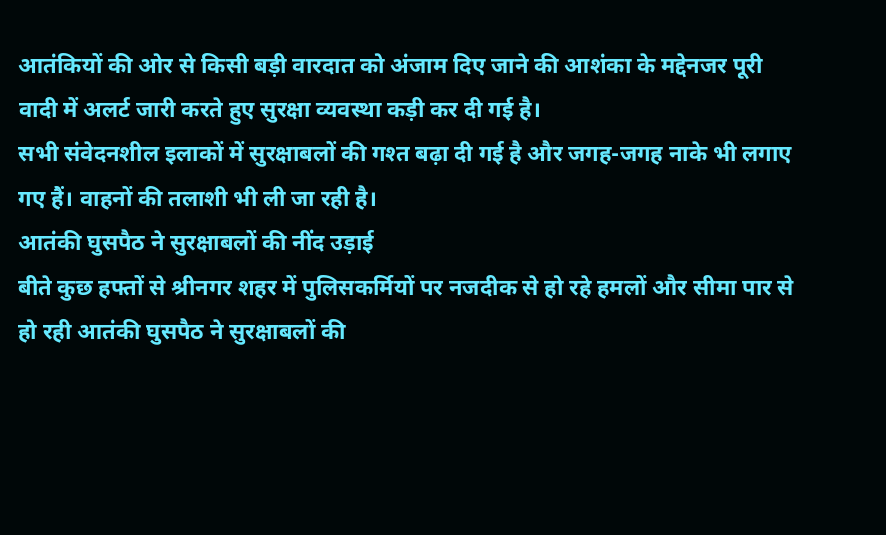आतंकियों की ओर से किसी बड़ी वारदात को अंजाम दिए जाने की आशंका के मद्देनजर पूरी वादी में अलर्ट जारी करते हुए सुरक्षा व्यवस्था कड़ी कर दी गई है।
सभी संवेदनशील इलाकों में सुरक्षाबलों की गश्त बढ़ा दी गई है और जगह-जगह नाके भी लगाए गए हैं। वाहनों की तलाशी भी ली जा रही है।
आतंकी घुसपैठ ने सुरक्षाबलों की नींद उड़ाई
बीते कुछ हफ्तों से श्रीनगर शहर में पुलिसकर्मियों पर नजदीक से हो रहे हमलों और सीमा पार से हो रही आतंकी घुसपैठ ने सुरक्षाबलों की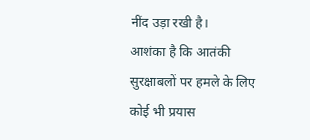नींद उड़ा रखी है।
आशंका है कि आतंकी सुरक्षाबलों पर हमले के लिए कोई भी प्रयास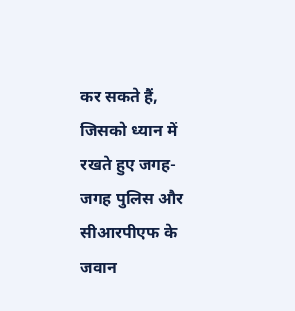कर सकते हैं, जिसको ध्यान में रखते हुए जगह-जगह पुलिस और सीआरपीएफ के जवान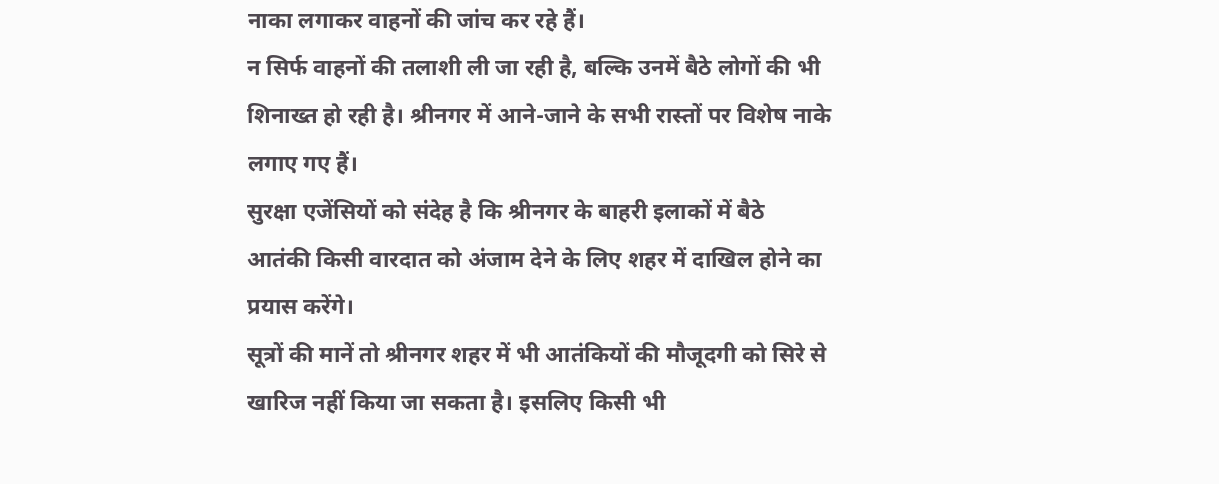नाका लगाकर वाहनों की जांच कर रहे हैं।
न सिर्फ वाहनों की तलाशी ली जा रही है, बल्कि उनमें बैठे लोगों की भी शिनाख्त हो रही है। श्रीनगर में आने-जाने के सभी रास्तों पर विशेष नाके लगाए गए हैं।
सुरक्षा एजेंसियों को संदेह है कि श्रीनगर के बाहरी इलाकों में बैठे आतंकी किसी वारदात को अंजाम देने के लिए शहर में दाखिल होने का प्रयास करेंगे।
सूत्रों की मानें तो श्रीनगर शहर में भी आतंकियों की मौजूदगी को सिरे से खारिज नहीं किया जा सकता है। इसलिए किसी भी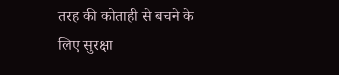तरह की कोताही से बचने के लिए सुरक्षा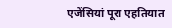एजेंसियां पूरा एहतियात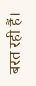बरत रही हैं।